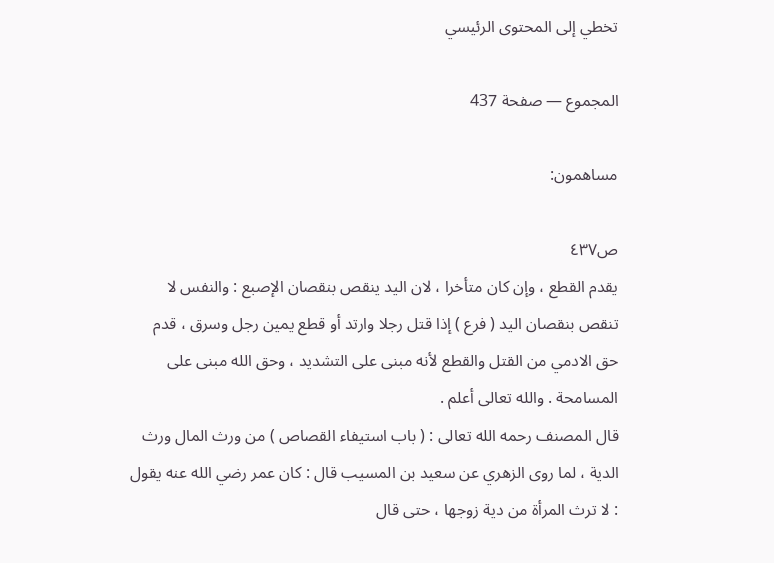تخطي إلى المحتوى الرئيسي

المجموع — صفحة 437

مساهمون:

ص٤٣٧
يقدم القطع ، وإن كان متأخرا ، لان اليد ينقص بنقصان الإصبع : والنفس لا تنقص بنقصان اليد ( فرع ) إذا قتل رجلا وارتد أو قطع يمين رجل وسرق ، قدم حق الادمي من القتل والقطع لأنه مبنى على التشديد ، وحق الله مبنى على المسامحة . والله تعالى أعلم .
قال المصنف رحمه الله تعالى : ( باب استيفاء القصاص ) من ورث المال ورث الدية ، لما روى الزهري عن سعيد بن المسيب قال : كان عمر رضي الله عنه يقول : لا ترث المرأة من دية زوجها ، حتى قال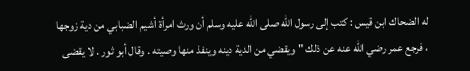له الضحاك ابن قيس : كتب إلى رسول الله صلى الله عليه وسلم أن ورث امرأة أشيم الضبابي من دية زوجها ، فرجع عمر رضي الله عنه عن ذلك " ويقضي من الدية دينه وينفذ منها وصيته . وقال أبو ثور . لا يقضى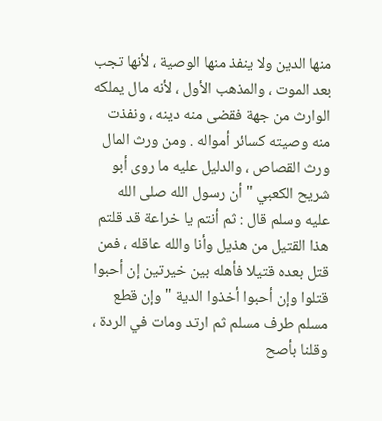منها الدين ولا ينفذ منها الوصية ، لأنها تجب بعد الموت ، والمذهب الأول ، لأنه مال يملكه الوارث من جهة فقضى منه دينه ، ونفذت منه وصيته كسائر أمواله . ومن ورث المال ورث القصاص ، والدليل عليه ما روى أبو شريح الكعبي " أن رسول الله صلى الله عليه وسلم قال : ثم أنتم يا خراعة قد قلتم هذا القتيل من هذيل وأنا والله عاقله ، فمن قتل بعده قتيلا فأهله بين خيرتين إن أحبوا قتلوا وإن أحبوا أخذوا الدية " وإن قطع مسلم طرف مسلم ثم ارتد ومات في الردة ، وقلنا بأصح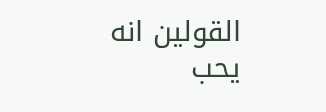القولين انه يحب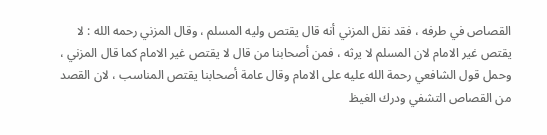القصاص في طرفه ، فقد نقل المزني أنه قال يقتص وليه المسلم ، وقال المزني رحمه الله : لا يقتص غير الامام لان المسلم لا يرثه ، فمن أصحابنا من قال لا يقتص غير الامام كما قال المزني ، وحمل قول الشافعي رحمة الله عليه على الامام وقال عامة أصحابنا يقتص المناسب ، لان القصد من القصاص التشفي ودرك الغيظ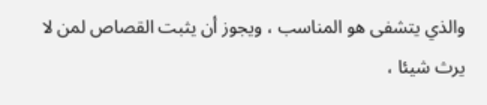والذي يتشفى هو المناسب ، ويجوز أن يثبت القصاص لمن لا يرث شيئا ،